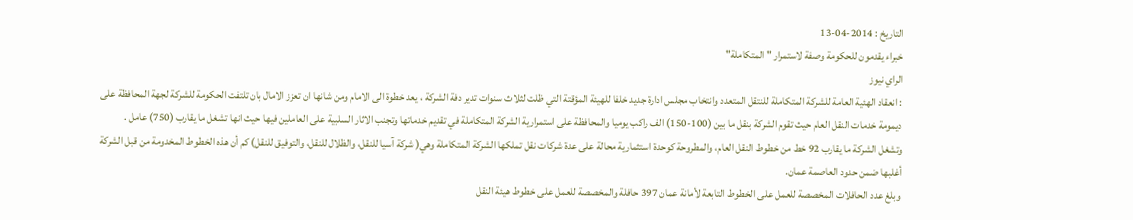التاريخ : 2014-04-13
خبراء يقدمون للحكومة وصفة لاستمرار " المتكاملة"
الراي نيوز
: انعقاد الهئية العامة للشركة المتكاملة للنتقل المتعدد وانتخاب مجلس ادارة جديد خلفا للهيئة المؤقتة التي ظلت لثلاث سنوات تدير دفة الشركة ، يعد خطوة الى الامام ومن شانها ان تعزز الامال بان تلتفت الحكومة للشركة لجهة المحافظة على ديمومة خدمات النقل العام حيث تقوم الشركة بنقل ما بين (100-150) الف راكب يوميا والمحافظة على استمرارية الشركة المتكاملة في تقديم خدماتها وتجنب الاثار السلبية على العاملين فيها حيث انها تشغل ما يقارب (750) عامل .
وتشغل الشركة ما يقارب 92 خط من خطوط النقل العام، والمطروحة كوحدة استثمارية محالة على عدة شركات نقل تملكها الشركة المتكاملة وهي( شركة آسيا للنقل، والظلال للنقل، والتوفيق للنقل) كم أن هذه الخطوط المخدومة من قبل الشركة أغلبها ضمن حدود العاصمة عمان.
وبلغ عدد الحافلات المخصصة للعمل على الخطوط التابعة لأمانة عمان 397 حافلة والمخصصة للعمل على خطوط هيئة النقل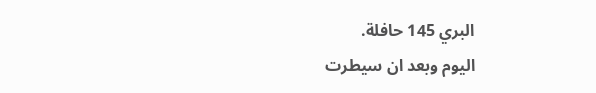البري 145 حافلة.
اليوم وبعد ان سيطرت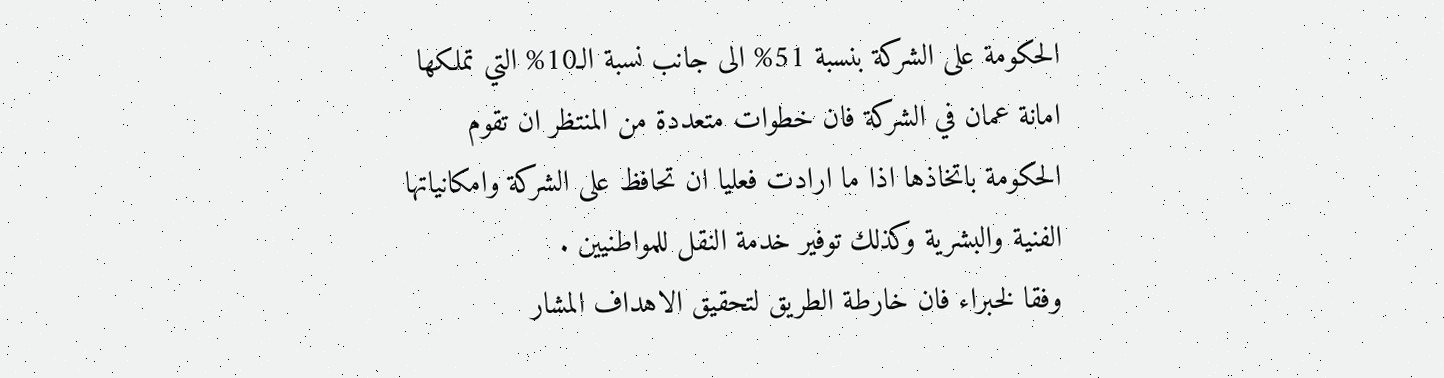الحكومة على الشركة بنسبة 51% الى جانب نسبة الـ10% التي تملكها امانة عمان في الشركة فان خطوات متعددة من المنتظر ان تقوم الحكومة باتخاذها اذا ما ارادت فعليا ان تحافظ على الشركة وامكانياتها الفنية والبشرية وكذلك توفير خدمة النقل للمواطنيين .
وفقا لخبراء فان خارطة الطريق لتحقيق الاهداف المشار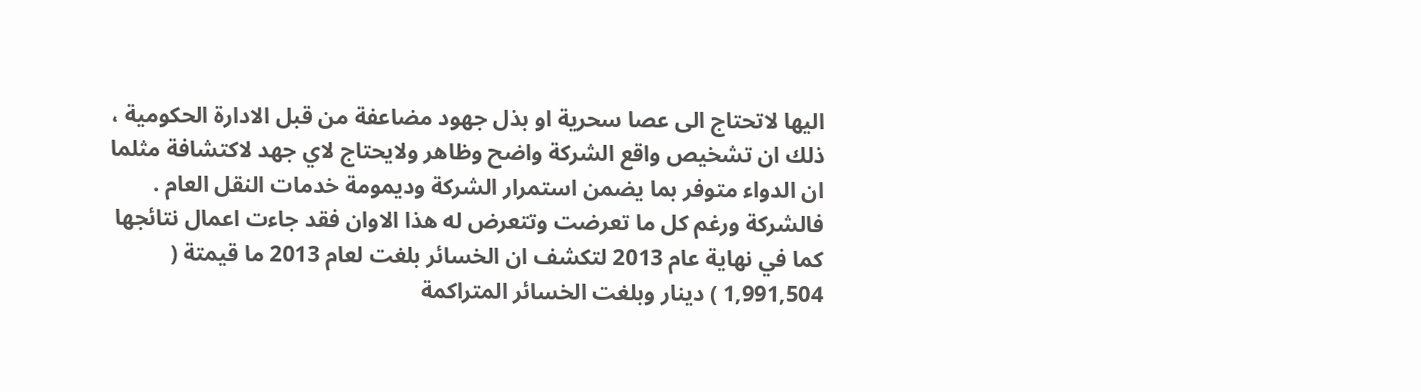اليها لاتحتاج الى عصا سحرية او بذل جهود مضاعفة من قبل الادارة الحكومية ، ذلك ان تشخيص واقع الشركة واضح وظاهر ولايحتاج لاي جهد لاكتشافة مثلما ان الدواء متوفر بما يضمن استمرار الشركة وديمومة خدمات النقل العام .
فالشركة ورغم كل ما تعرضت وتتعرض له هذا الاوان فقد جاءت اعمال نتائجها كما في نهاية عام 2013 لتكشف ان الخسائر بلغت لعام 2013 ما قيمتة ( 1,991,504 ) دينار وبلغت الخسائر المتراكمة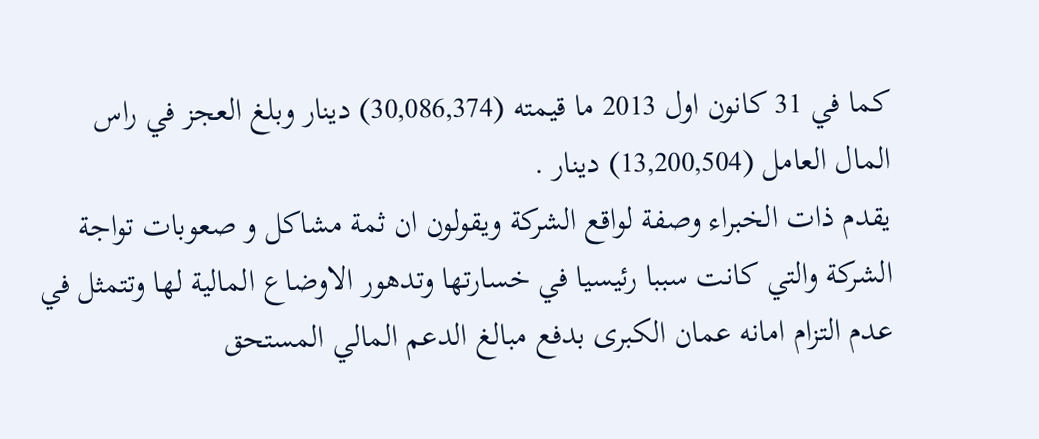كما في 31 كانون اول 2013 ما قيمته (30,086,374) دينار وبلغ العجز في راس المال العامل (13,200,504) دينار .
يقدم ذات الخبراء وصفة لواقع الشركة ويقولون ان ثمة مشاكل و صعوبات تواجة الشركة والتي كانت سببا رئيسيا في خسارتها وتدهور الاوضاع المالية لها وتتمثل في عدم التزام امانه عمان الكبرى بدفع مبالغ الدعم المالي المستحق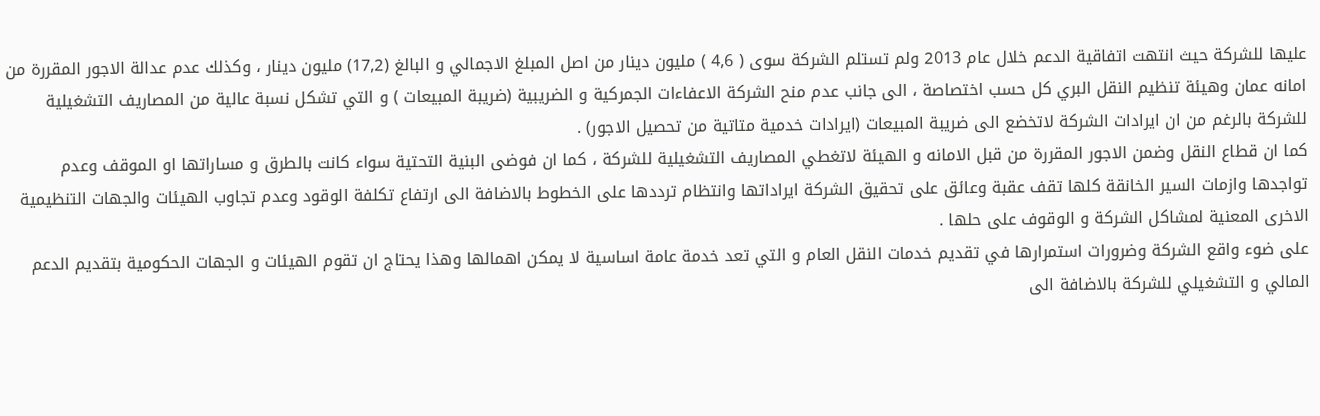عليها للشركة حيث انتهت اتفاقية الدعم خلال عام 2013 ولم تستلم الشركة سوى ( 4,6 ) مليون دينار من اصل المبلغ الاجمالي و البالغ (17,2) مليون دينار ، وكذلك عدم عدالة الاجور المقررة من امانه عمان وهيئة تنظيم النقل البري كل حسب اختصاصة ، الى جانب عدم منح الشركة الاعفاءات الجمركية و الضريبية (ضريبة المبيعات ) و التي تشكل نسبة عالية من المصاريف التشغيلية للشركة بالرغم من ان ايرادات الشركة لاتخضع الى ضريبة المبيعات (ايرادات خدمية متاتية من تحصيل الاجور) .
كما ان قطاع النقل وضمن الاجور المقررة من قبل الامانه و الهيئة لاتغطي المصاريف التشغيلية للشركة ، كما ان فوضى البنية التحتية سواء كانت بالطرق و مساراتها او الموقف وعدم تواجدها وازمات السير الخانقة كلها تقف عقبة وعائق على تحقيق الشركة ايراداتها وانتظام ترددها على الخطوط بالاضافة الى ارتفاع تكلفة الوقود وعدم تجاوب الهيئات والجهات التنظيمية الاخرى المعنية لمشاكل الشركة و الوقوف على حلها .
على ضوء واقع الشركة وضرورات استمرارها في تقديم خدمات النقل العام و التي تعد خدمة عامة اساسية لا يمكن اهمالها وهذا يحتاج ان تقوم الهيئات و الجهات الحكومية بتقديم الدعم المالي و التشغيلي للشركة بالاضافة الى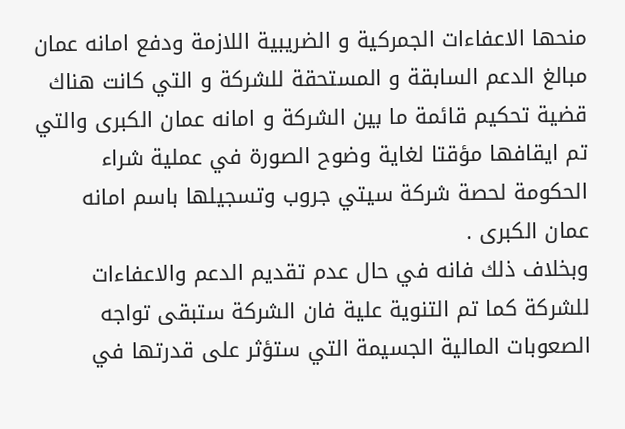منحها الاعفاءات الجمركية و الضريبية اللازمة ودفع امانه عمان مبالغ الدعم السابقة و المستحقة للشركة و التي كانت هناك قضية تحكيم قائمة ما بين الشركة و امانه عمان الكبرى والتي تم ايقافها مؤقتا لغاية وضوح الصورة في عملية شراء الحكومة لحصة شركة سيتي جروب وتسجيلها باسم امانه عمان الكبرى .
وبخلاف ذلك فانه في حال عدم تقديم الدعم والاعفاءات للشركة كما تم التنوية علية فان الشركة ستبقى تواجه الصعوبات المالية الجسيمة التي ستؤثر على قدرتها في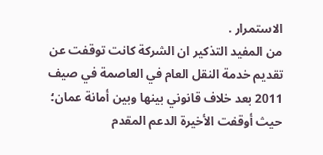الاستمرار .
من المفيد التذكير ان الشركة كانت توقفت عن تقديم خدمة النقل العام في العاصمة في صيف 2011 بعد خلاف قانوني بينها وبين أمانة عمان؛ حيث أوقفت الأخيرة الدعم المقدم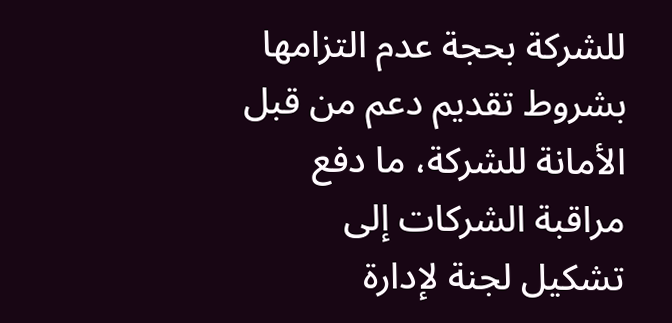للشركة بحجة عدم التزامها بشروط تقديم دعم من قبل الأمانة للشركة، ما دفع مراقبة الشركات إلى تشكيل لجنة لإدارة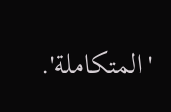'المتكاملة'.